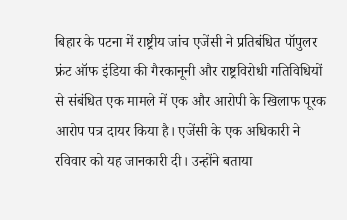बिहार के पटना में राष्ट्रीय जांच एजेंसी ने प्रतिबंधित पॉपुलर फ्रंट ऑफ इंडिया की गैरकानूनी और राष्ट्रविरोधी गतिविधियों से संबंधित एक मामले में एक और आरोपी के खिलाफ पूरक आरोप पत्र दायर किया है। एजेंसी के एक अधिकारी ने रविवार को यह जानकारी दी। उन्होंने बताया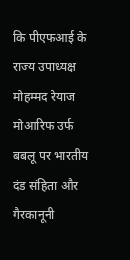कि पीएफआई के राज्य उपाध्यक्ष मोहम्मद रेयाज मोआरिफ उर्फ बबलू पर भारतीय दंड संहिता और गैरकानूनी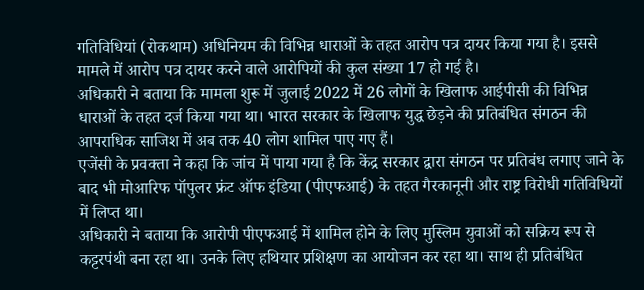गतिविधियां (रोकथाम) अधिनियम की विभिन्न धाराओं के तहत आरोप पत्र दायर किया गया है। इससे मामले में आरोप पत्र दायर करने वाले आरोपियों की कुल संख्या 17 हो गई है।
अधिकारी ने बताया कि मामला शुरू में जुलाई 2022 में 26 लोगों के खिलाफ आईपीसी की विभिन्न धाराओं के तहत दर्ज किया गया था। भारत सरकार के खिलाफ युद्ध छेड़ने की प्रतिबंधित संगठन की आपराधिक साजिश में अब तक 40 लोग शामिल पाए गए हैं।
एजेंसी के प्रवक्ता ने कहा कि जांच में पाया गया है कि केंद्र सरकार द्वारा संगठन पर प्रतिबंध लगाए जाने के बाद भी मोआरिफ पॉपुलर फ्रंट ऑफ इंडिया (पीएफआई) के तहत गैरकानूनी और राष्ट्र विरोधी गतिविधियों में लिप्त था।
अधिकारी ने बताया कि आरोपी पीएफआई में शामिल होने के लिए मुस्लिम युवाओं को सक्रिय रूप से कट्टरपंथी बना रहा था। उनके लिए हथियार प्रशिक्षण का आयोजन कर रहा था। साथ ही प्रतिबंधित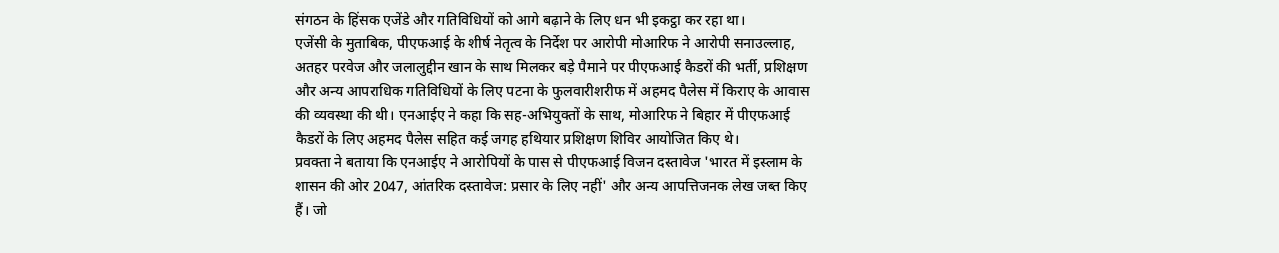संगठन के हिंसक एजेंडे और गतिविधियों को आगे बढ़ाने के लिए धन भी इकट्ठा कर रहा था।
एजेंसी के मुताबिक, पीएफआई के शीर्ष नेतृत्व के निर्देश पर आरोपी मोआरिफ ने आरोपी सनाउल्लाह, अतहर परवेज और जलालुद्दीन खान के साथ मिलकर बड़े पैमाने पर पीएफआई कैडरों की भर्ती, प्रशिक्षण और अन्य आपराधिक गतिविधियों के लिए पटना के फुलवारीशरीफ में अहमद पैलेस में किराए के आवास की व्यवस्था की थी। एनआईए ने कहा कि सह-अभियुक्तों के साथ, मोआरिफ ने बिहार में पीएफआई कैडरों के लिए अहमद पैलेस सहित कई जगह हथियार प्रशिक्षण शिविर आयोजित किए थे।
प्रवक्ता ने बताया कि एनआईए ने आरोपियों के पास से पीएफआई विजन दस्तावेज 'भारत में इस्लाम के शासन की ओर 2047, आंतरिक दस्तावेज: प्रसार के लिए नहीं' और अन्य आपत्तिजनक लेख जब्त किए हैं। जो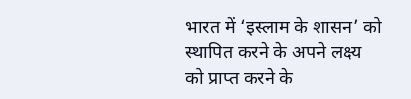भारत में ‘इस्लाम के शासन’ को स्थापित करने के अपने लक्ष्य को प्राप्त करने के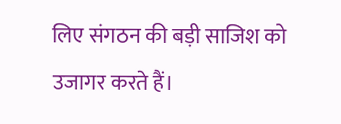लिए संगठन की बड़ी साजिश को उजागर करते हैं।